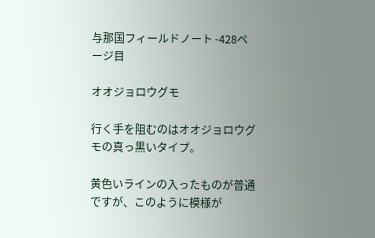与那国フィールドノート -428ページ目

オオジョロウグモ

行く手を阻むのはオオジョロウグモの真っ黒いタイプ。

黄色いラインの入ったものが普通ですが、このように模様が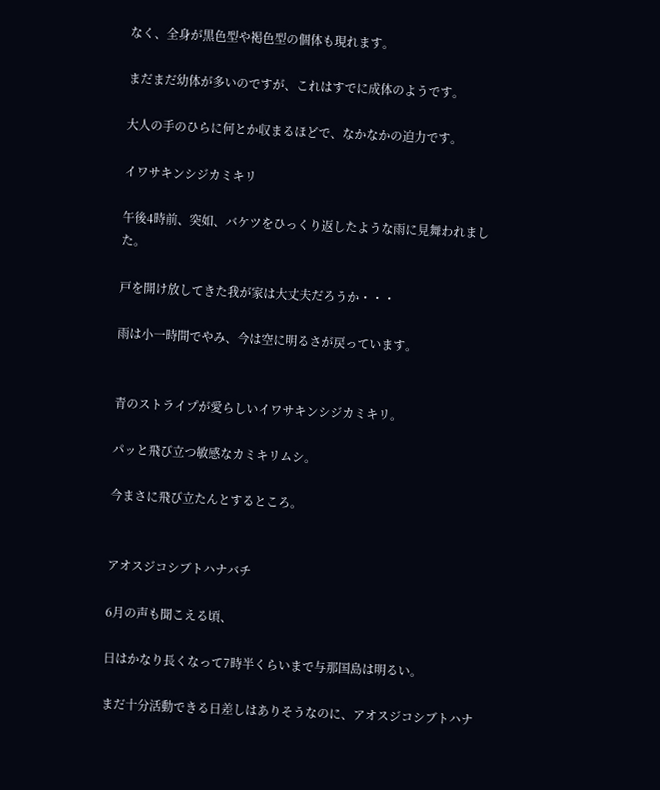なく、全身が黒色型や褐色型の個体も現れます。

まだまだ幼体が多いのですが、これはすでに成体のようです。

大人の手のひらに何とか収まるほどで、なかなかの迫力です。

イワサキンシジカミキリ

午後4時前、突如、バケツをひっくり返したような雨に見舞われました。

戸を開け放してきた我が家は大丈夫だろうか・・・

雨は小一時間でやみ、今は空に明るさが戻っています。


青のストライプが愛らしいイワサキンシジカミキリ。

パッと飛び立つ敏感なカミキリムシ。

今まさに飛び立たんとするところ。


アオスジコシブトハナバチ

6月の声も聞こえる頃、

日はかなり長くなって7時半くらいまで与那国島は明るい。

まだ十分活動できる日差しはありそうなのに、アオスジコシブトハナ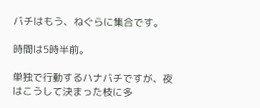バチはもう、ねぐらに集合です。

時間は5時半前。

単独で行動するハナバチですが、夜はこうして決まった枝に多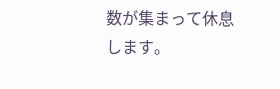数が集まって休息します。